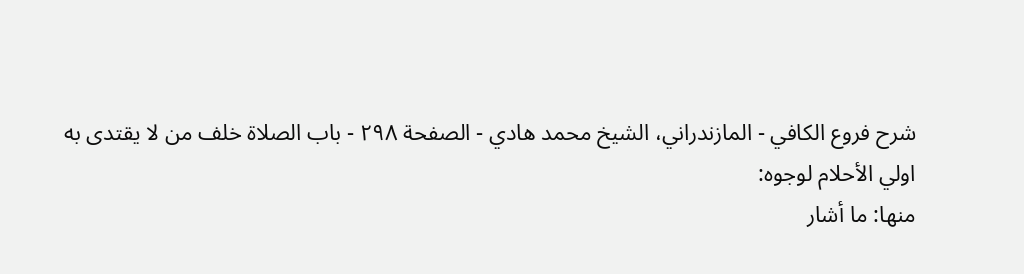شرح فروع الكافي - المازندراني، الشيخ محمد هادي - الصفحة ٢٩٨ - باب الصلاة خلف من لا يقتدى به
اولي الأحلام لوجوه:
منها: ما أشار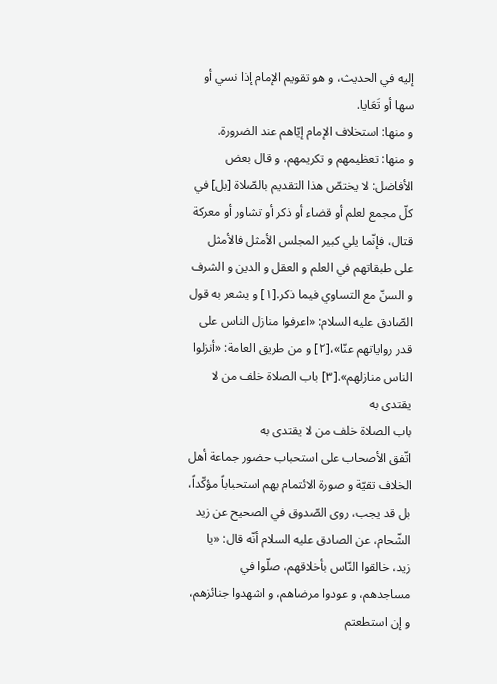إليه في الحديث، و هو تقويم الإمام إذا نسي أو سها أو تَعَايا.
و منها: استخلاف الإمام إيّاهم عند الضرورة.
و منها: تعظيمهم و تكريمهم، و قال بعض الأفاضل: لا يختصّ هذا التقديم بالصّلاة [بل] في كلّ مجمع لعلم أو قضاء أو ذكر أو تشاور أو معركة قتال، فإنّما يلي كبير المجلس الأمثل فالأمثل على طبقاتهم في العلم و العقل و الدين و الشرف و السنّ مع التساوي فيما ذكر.[١] و يشعر به قول الصّادق عليه السلام: «اعرفوا منازل الناس على قدر رواياتهم عنّا»،[٢] و من طريق العامة: «أنزلوا الناس منازلهم».[٣] باب الصلاة خلف من لا يقتدى به
باب الصلاة خلف من لا يقتدى به
اتّفق الأصحاب على استحباب حضور جماعة أهل الخلاف تقيّة و صورة الائتمام بهم استحباباً مؤكّداً، بل قد يجب، روى الصّدوق في الصحيح عن زيد الشّحام، عن الصادق عليه السلام أنّه قال: «يا زيد، خالقوا النّاس بأخلاقهم، صلّوا في مساجدهم، و عودوا مرضاهم، و اشهدوا جنائزهم، و إن استطعتم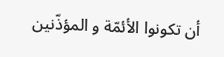أن تكونوا الأئمّة و المؤذّنين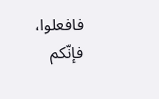فافعلوا، فإنّكم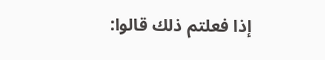إذا فعلتم ذلك قالوا: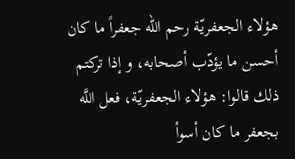هؤلاء الجعفريّة رحم اللّه جعفراً ما كان أحسن ما يؤدّب أصحابه، و إذا تركتم ذلك قالوا: هؤلاء الجعفريّة، فعل اللَّه بجعفر ما كان أسوأ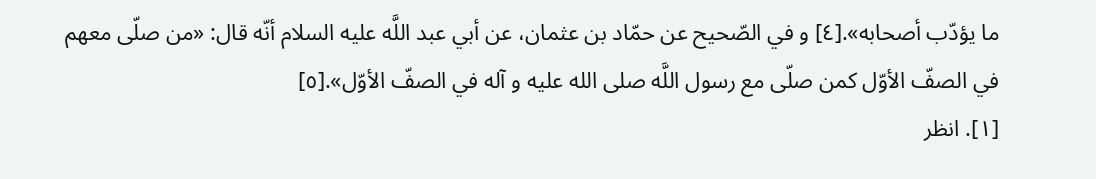ما يؤدّب أصحابه».[٤] و في الصّحيح عن حمّاد بن عثمان، عن أبي عبد اللَّه عليه السلام أنّه قال: «من صلّى معهم في الصفّ الأوّل كمن صلّى مع رسول اللَّه صلى الله عليه و آله في الصفّ الأوّل».[٥]
[١]. انظر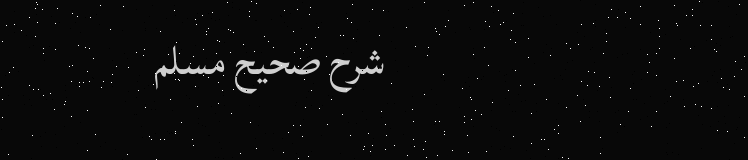شرح صحيح مسلم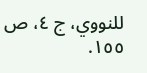للنووي، ج ٤، ص ١٥٥.